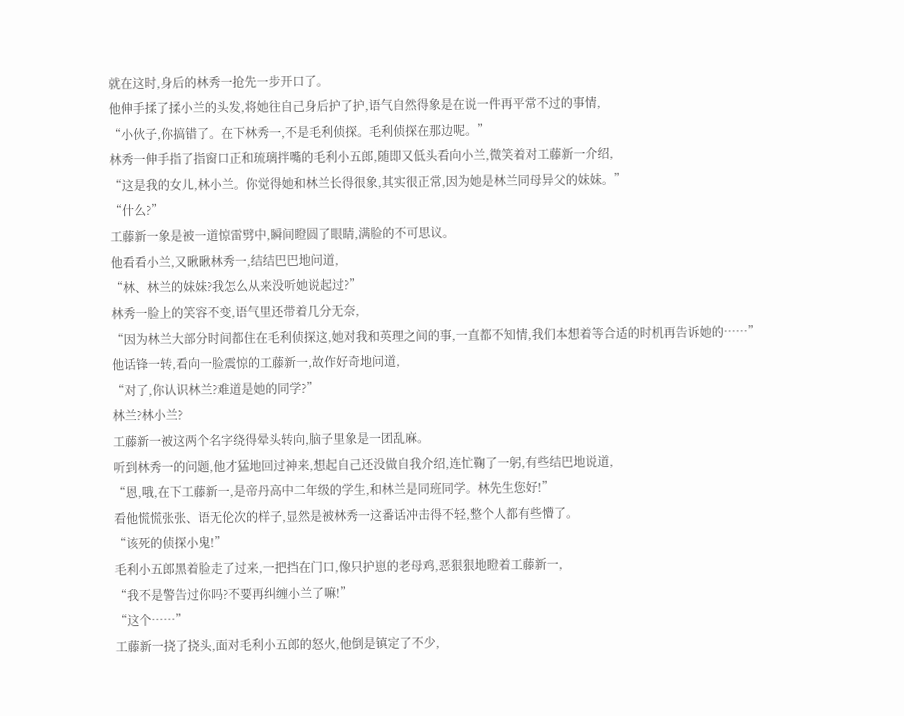就在这时,身后的林秀一抢先一步开口了。
他伸手揉了揉小兰的头发,将她往自己身后护了护,语气自然得象是在说一件再平常不过的事情,
“小伙子,你搞错了。在下林秀一,不是毛利侦探。毛利侦探在那边呢。”
林秀一伸手指了指窗口正和琉璃拌嘴的毛利小五郎,随即又低头看向小兰,微笑着对工藤新一介绍,
“这是我的女儿,林小兰。你觉得她和林兰长得很象,其实很正常,因为她是林兰同母异父的妹妹。”
“什么?”
工藤新一象是被一道惊雷劈中,瞬间瞪圆了眼睛,满脸的不可思议。
他看看小兰,又瞅瞅林秀一,结结巴巴地问道,
“林、林兰的妹妹?我怎么从来没听她说起过?”
林秀一脸上的笑容不变,语气里还带着几分无奈,
“因为林兰大部分时间都住在毛利侦探这,她对我和英理之间的事,一直都不知情,我们本想着等合适的时机再告诉她的……”
他话锋一转,看向一脸震惊的工藤新一,故作好奇地问道,
“对了,你认识林兰?难道是她的同学?”
林兰?林小兰?
工藤新一被这两个名字绕得晕头转向,脑子里象是一团乱麻。
听到林秀一的问题,他才猛地回过神来,想起自己还没做自我介绍,连忙鞠了一躬,有些结巴地说道,
“恩,哦,在下工藤新一,是帝丹高中二年级的学生,和林兰是同班同学。林先生您好!”
看他慌慌张张、语无伦次的样子,显然是被林秀一这番话冲击得不轻,整个人都有些懵了。
“该死的侦探小鬼!”
毛利小五郎黑着脸走了过来,一把挡在门口,像只护崽的老母鸡,恶狠狠地瞪着工藤新一,
“我不是警告过你吗?不要再纠缠小兰了嘛!”
“这个……”
工藤新一挠了挠头,面对毛利小五郎的怒火,他倒是镇定了不少,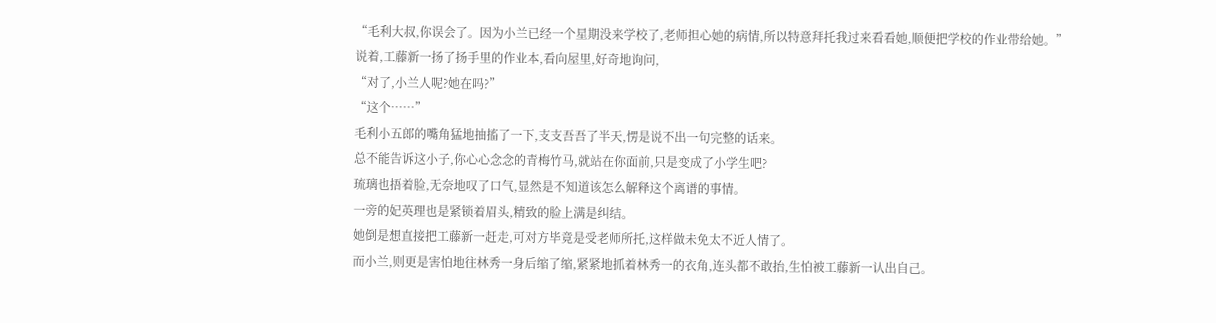“毛利大叔,你误会了。因为小兰已经一个星期没来学校了,老师担心她的病情,所以特意拜托我过来看看她,顺便把学校的作业带给她。”
说着,工藤新一扬了扬手里的作业本,看向屋里,好奇地询问,
“对了,小兰人呢?她在吗?”
“这个……”
毛利小五郎的嘴角猛地抽搐了一下,支支吾吾了半天,愣是说不出一句完整的话来。
总不能告诉这小子,你心心念念的青梅竹马,就站在你面前,只是变成了小学生吧?
琉璃也捂着脸,无奈地叹了口气,显然是不知道该怎么解释这个离谱的事情。
一旁的妃英理也是紧锁着眉头,精致的脸上满是纠结。
她倒是想直接把工藤新一赶走,可对方毕竟是受老师所托,这样做未免太不近人情了。
而小兰,则更是害怕地往林秀一身后缩了缩,紧紧地抓着林秀一的衣角,连头都不敢抬,生怕被工藤新一认出自己。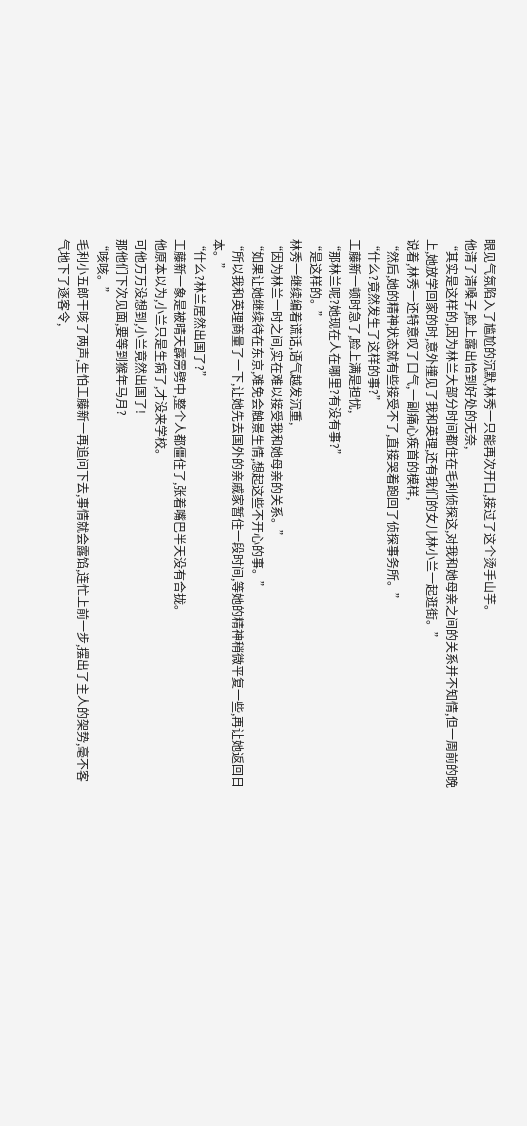眼见气氛陷入了尴尬的沉默,林秀一只能再次开口,接过了这个烫手山芋。
他清了清嗓子,脸上露出恰到好处的无奈,
“其实是这样的,因为林兰大部分时间都住在毛利侦探这,对我和她母亲之间的关系并不知情,但一周前的晚上,她放学回家的时,意外撞见了我和英理,还有我们的女儿林小兰一起逛街。”
说着,林秀一还特意叹了口气,一副痛心疾首的模样,
“然后,她的精神状态就有些接受不了,直接哭着跑回了侦探事务所。”
“什么?竟然发生了这样的事?”
工藤新一顿时急了,脸上满是担忧,
“那林兰呢?她现在人在哪里?有没有事?”
“是这样的。”
林秀一继续编着谎话,语气越发沉重,
“因为林兰一时之间,实在难以接受我和她母亲的关系。”
“如果让她继续待在东京,难免会触景生情,想起这些不开心的事。”
“所以我和英理商量了一下,让她先去国外的亲戚家暂住一段时间,等她的精神稍微平复一些,再让她返回日本。”
“什么?林兰居然出国了?”
工藤新一象是被晴天霹雳劈中,整个人都僵住了,张着嘴巴半天没有合拢。
他原本以为,小兰只是生病了,才没来学校。
可他万万没想到,小兰竟然出国了!
那他们下次见面,要等到猴年马月?
“咳咳。”
毛利小五郎干咳了两声,生怕工藤新一再追问下去,事情就会露馅,连忙上前一步,摆出了主人的架势,毫不客气地下了逐客令,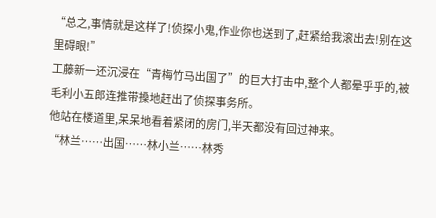“总之,事情就是这样了!侦探小鬼,作业你也送到了,赶紧给我滚出去!别在这里碍眼!”
工藤新一还沉浸在“青梅竹马出国了”的巨大打击中,整个人都晕乎乎的,被毛利小五郎连推带搡地赶出了侦探事务所。
他站在楼道里,呆呆地看着紧闭的房门,半天都没有回过神来。
“林兰……出国……林小兰……林秀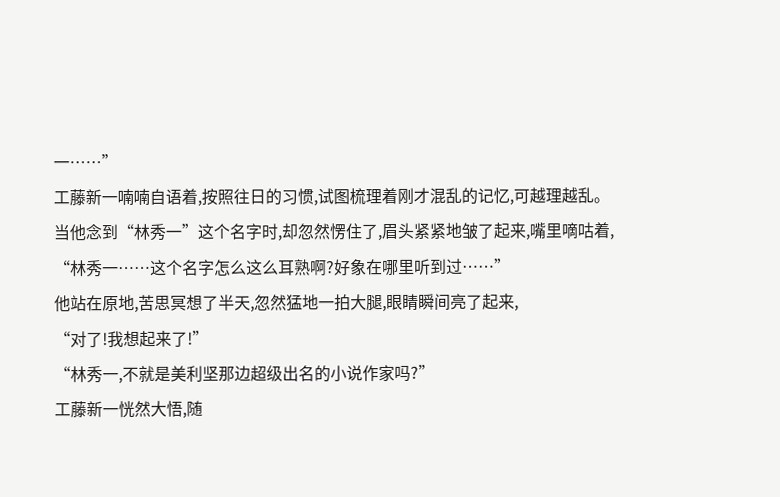一……”
工藤新一喃喃自语着,按照往日的习惯,试图梳理着刚才混乱的记忆,可越理越乱。
当他念到“林秀一”这个名字时,却忽然愣住了,眉头紧紧地皱了起来,嘴里嘀咕着,
“林秀一……这个名字怎么这么耳熟啊?好象在哪里听到过……”
他站在原地,苦思冥想了半天,忽然猛地一拍大腿,眼睛瞬间亮了起来,
“对了!我想起来了!”
“林秀一,不就是美利坚那边超级出名的小说作家吗?”
工藤新一恍然大悟,随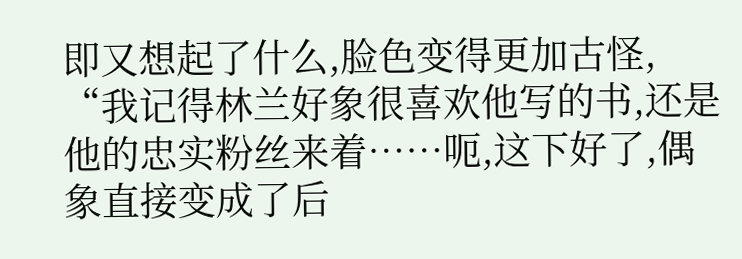即又想起了什么,脸色变得更加古怪,
“我记得林兰好象很喜欢他写的书,还是他的忠实粉丝来着……呃,这下好了,偶象直接变成了后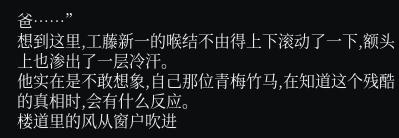爸……”
想到这里,工藤新一的喉结不由得上下滚动了一下,额头上也渗出了一层冷汗。
他实在是不敢想象,自己那位青梅竹马,在知道这个残酷的真相时,会有什么反应。
楼道里的风从窗户吹进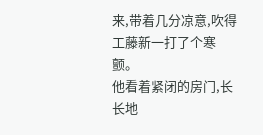来,带着几分凉意,吹得工藤新一打了个寒颤。
他看着紧闭的房门,长长地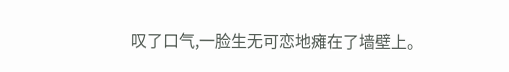叹了口气,一脸生无可恋地瘫在了墙壁上。